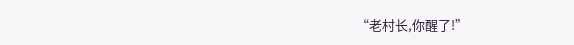“老村长,你醒了!”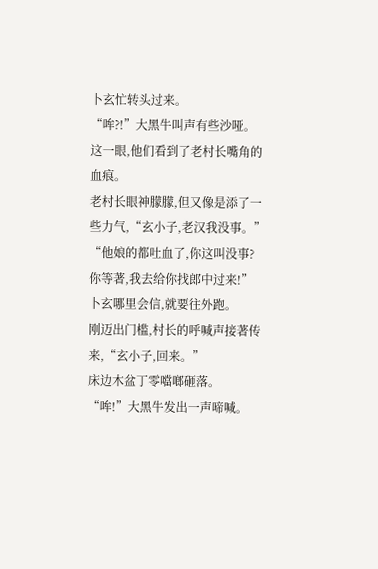卜玄忙转头过来。
“哞?!”大黑牛叫声有些沙哑。
这一眼,他们看到了老村长嘴角的血痕。
老村长眼神朦朦,但又像是添了一些力气,“玄小子,老汉我没事。”
“他娘的都吐血了,你这叫没事?你等著,我去给你找郎中过来!”
卜玄哪里会信,就要往外跑。
刚迈出门槛,村长的呼喊声接著传来,“玄小子,回来。”
床边木盆丁零噹啷砸落。
“哞!”大黑牛发出一声啼喊。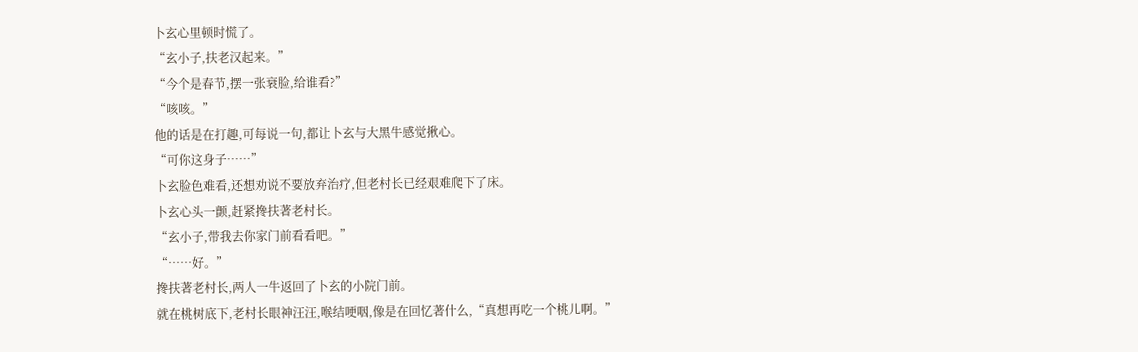卜玄心里顿时慌了。
“玄小子,扶老汉起来。”
“今个是春节,摆一张衰脸,给谁看?”
“咳咳。”
他的话是在打趣,可每说一句,都让卜玄与大黑牛感觉揪心。
“可你这身子……”
卜玄脸色难看,还想劝说不要放弃治疗,但老村长已经艰难爬下了床。
卜玄心头一颤,赶紧搀扶著老村长。
“玄小子,带我去你家门前看看吧。”
“……好。”
搀扶著老村长,两人一牛返回了卜玄的小院门前。
就在桃树底下,老村长眼神汪汪,喉结哽咽,像是在回忆著什么,“真想再吃一个桃儿啊。”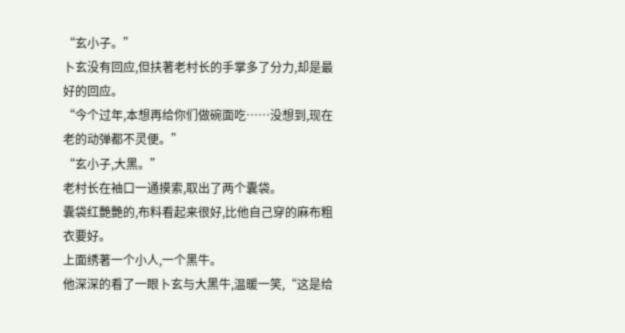“玄小子。”
卜玄没有回应,但扶著老村长的手掌多了分力,却是最好的回应。
“今个过年,本想再给你们做碗面吃……没想到,现在老的动弹都不灵便。”
“玄小子,大黑。”
老村长在袖口一通摸索,取出了两个囊袋。
囊袋红艷艷的,布料看起来很好,比他自己穿的麻布粗衣要好。
上面绣著一个小人,一个黑牛。
他深深的看了一眼卜玄与大黑牛,温暖一笑,“这是给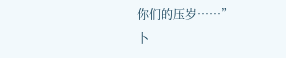你们的压岁……”
卜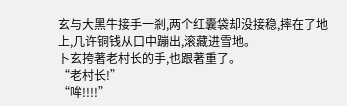玄与大黑牛接手一剎,两个红囊袋却没接稳,摔在了地上,几许铜钱从口中蹦出,滚藏进雪地。
卜玄挎著老村长的手,也跟著重了。
“老村长!”
“哞!!!!”